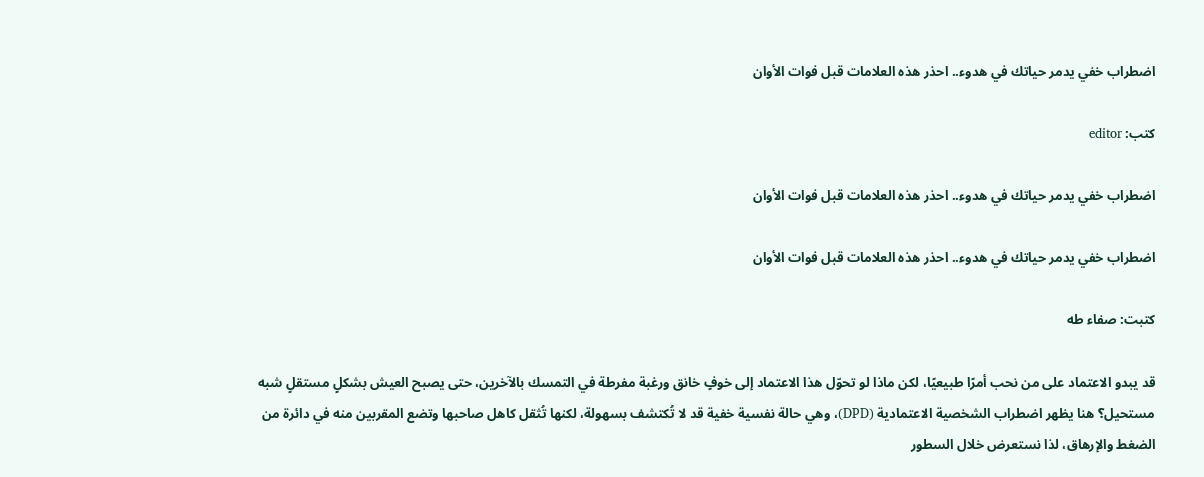اضطراب خفي يدمر حياتك في هدوء.. احذر هذه العلامات قبل فوات الأوان

كتب: editor

اضطراب خفي يدمر حياتك في هدوء.. احذر هذه العلامات قبل فوات الأوان

اضطراب خفي يدمر حياتك في هدوء.. احذر هذه العلامات قبل فوات الأوان

كتبت: صفاء طه

قد يبدو الاعتماد على من نحب أمرًا طبيعيًا، لكن ماذا لو تحوّل هذا الاعتماد إلى خوفٍ خانق ورغبة مفرطة في التمسك بالآخرين، حتى يصبح العيش بشكلٍ مستقلٍ شبه مستحيل؟ هنا يظهر اضطراب الشخصية الاعتمادية (DPD)، وهي حالة نفسية خفية قد لا تُكتشف بسهولة، لكنها تُثقل كاهل صاحبها وتضع المقربين منه في دائرة من الضغط والإرهاق، لذا نستعرض خلال السطور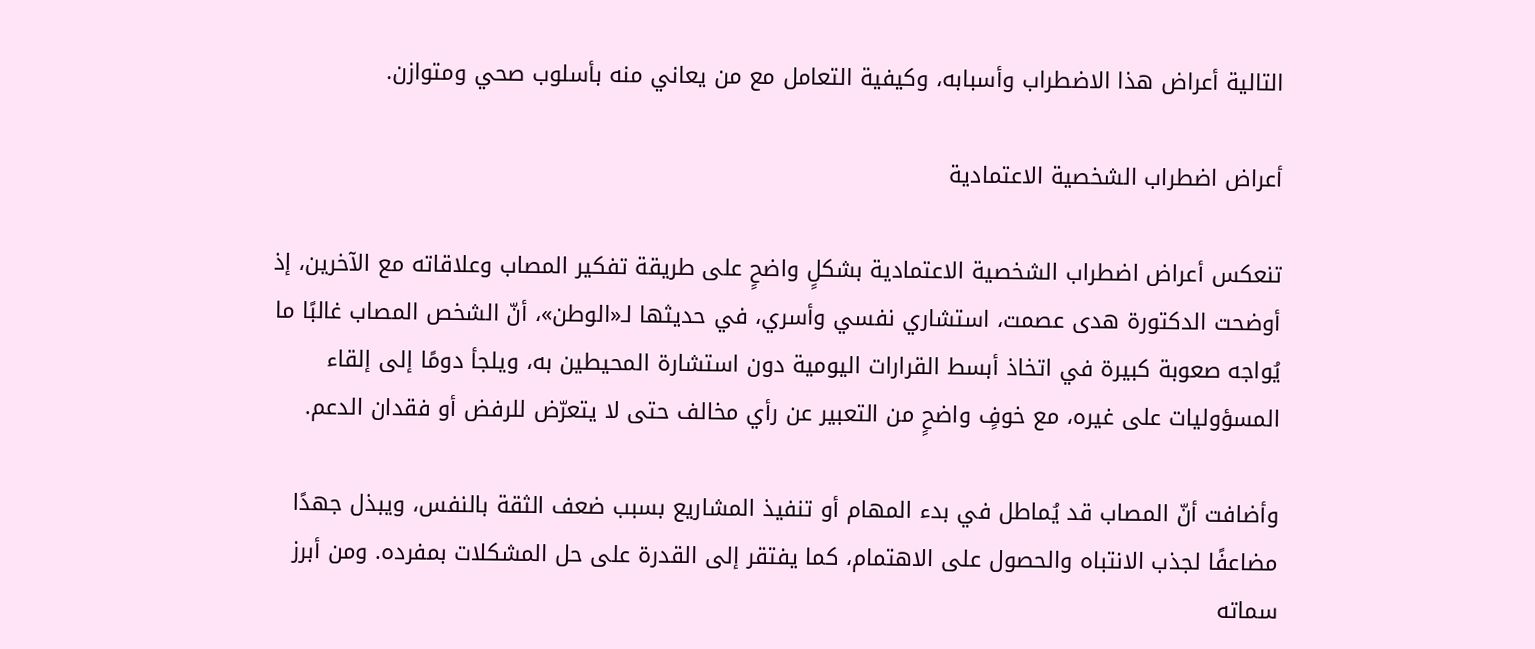التالية أعراض هذا الاضطراب وأسبابه، وكيفية التعامل مع من يعاني منه بأسلوب صحي ومتوازن.

أعراض اضطراب الشخصية الاعتمادية

تنعكس أعراض اضطراب الشخصية الاعتمادية بشكلٍ واضحٍ على طريقة تفكير المصاب وعلاقاته مع الآخرين، إذ أوضحت الدكتورة هدى عصمت، استشاري نفسي وأسري، في حديثها لـ«الوطن»، أنّ الشخص المصاب غالبًا ما يُواجه صعوبة كبيرة في اتخاذ أبسط القرارات اليومية دون استشارة المحيطين به، ويلجأ دومًا إلى إلقاء المسؤوليات على غيره، مع خوفٍ واضحٍ من التعبير عن رأي مخالف حتى لا يتعرّض للرفض أو فقدان الدعم.

وأضافت أنّ المصاب قد يُماطل في بدء المهام أو تنفيذ المشاريع بسبب ضعف الثقة بالنفس، ويبذل جهدًا مضاعفًا لجذب الانتباه والحصول على الاهتمام، كما يفتقر إلى القدرة على حل المشكلات بمفرده. ومن أبرز سماته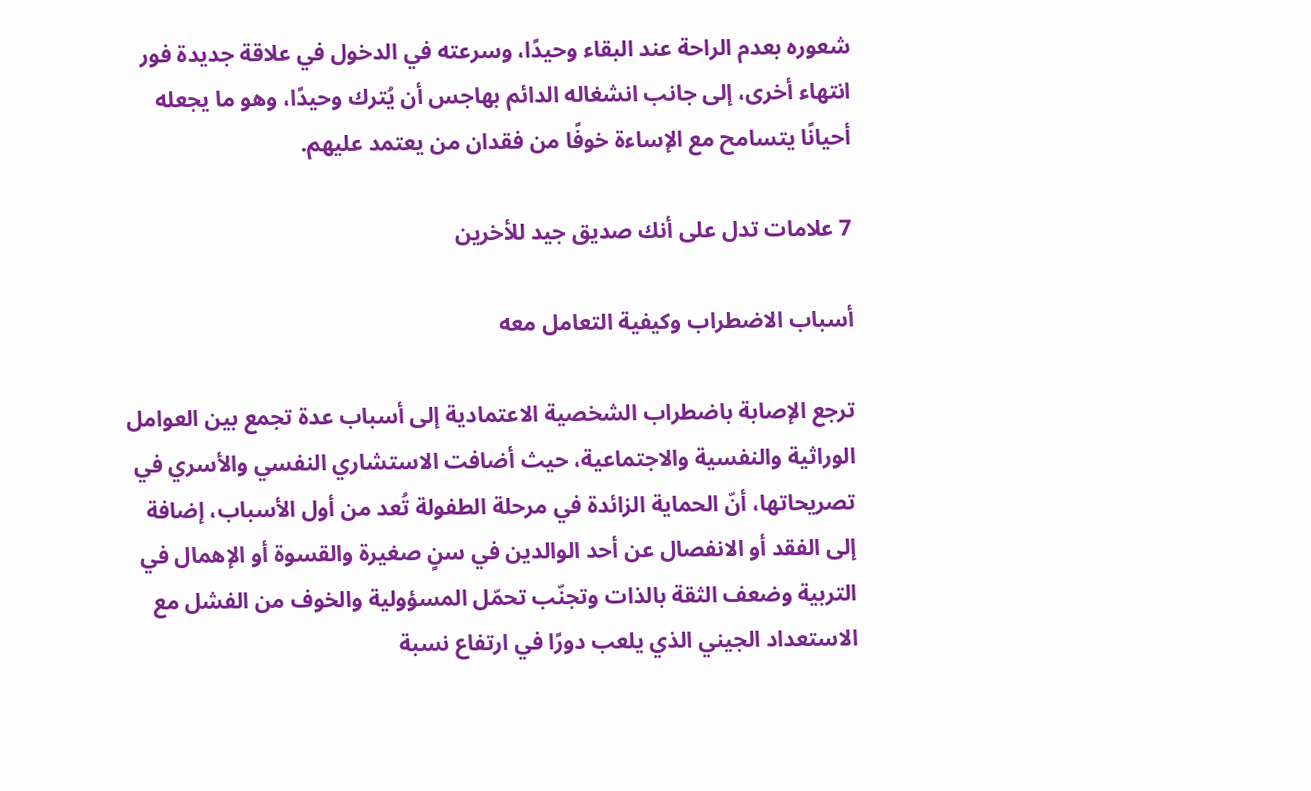شعوره بعدم الراحة عند البقاء وحيدًا، وسرعته في الدخول في علاقة جديدة فور انتهاء أخرى، إلى جانب انشغاله الدائم بهاجس أن يُترك وحيدًا، وهو ما يجعله أحيانًا يتسامح مع الإساءة خوفًا من فقدان من يعتمد عليهم.

7 علامات تدل على أنك صديق جيد للأخرين

أسباب الاضطراب وكيفية التعامل معه

ترجع الإصابة باضطراب الشخصية الاعتمادية إلى أسباب عدة تجمع بين العوامل الوراثية والنفسية والاجتماعية، حيث أضافت الاستشاري النفسي والأسري في تصريحاتها، أنّ الحماية الزائدة في مرحلة الطفولة تُعد من أول الأسباب، إضافة إلى الفقد أو الانفصال عن أحد الوالدين في سنٍ صغيرة والقسوة أو الإهمال في التربية وضعف الثقة بالذات وتجنّب تحمّل المسؤولية والخوف من الفشل مع الاستعداد الجيني الذي يلعب دورًا في ارتفاع نسبة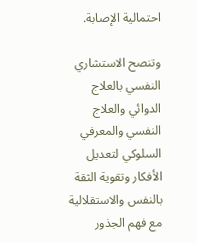احتمالية الإصابة.

وتنصح الاستشاري النفسي بالعلاج الدوائي والعلاج النفسي والمعرفي السلوكي لتعديل الأفكار وتقوية الثقة بالنفس والاستقلالية مع فهم الجذور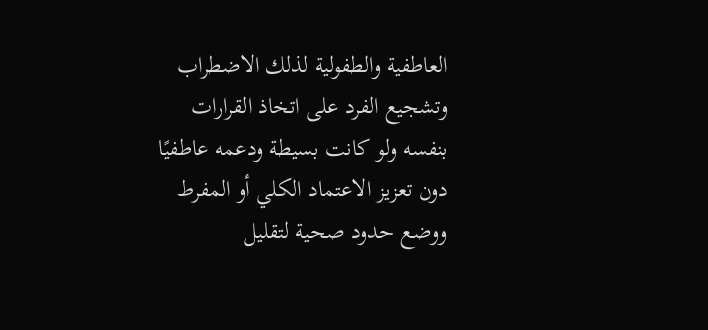العاطفية والطفولية لذلك الاضطراب وتشجيع الفرد على اتخاذ القرارات بنفسه ولو كانت بسيطة ودعمه عاطفيًا دون تعزيز الاعتماد الكلي أو المفرط ووضع حدود صحية لتقليل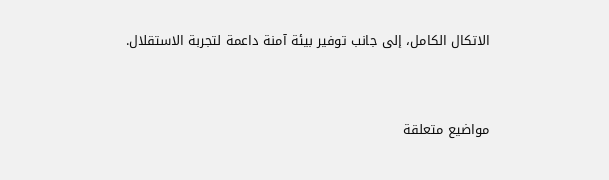الاتكال الكامل، إلى جانب توفير بيئة آمنة داعمة لتجربة الاستقلال.


مواضيع متعلقة